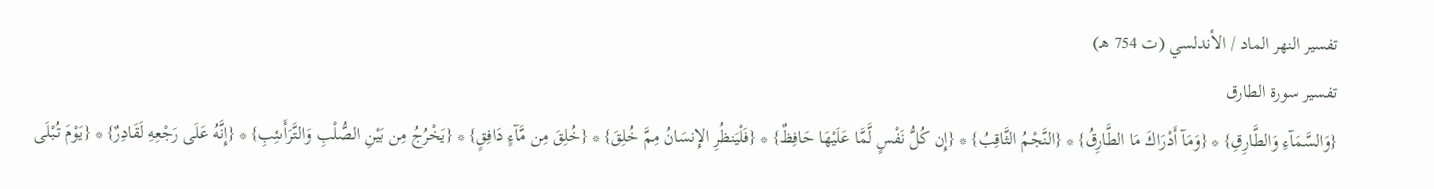تفسير النهر الماد / الأندلسي (ت 754 هـ)
تفسير سورة الطارق
{وَالسَّمَآءِ وَالطَّارِقِ} * {وَمَآ أَدْرَاكَ مَا الطَّارِقُ} * {النَّجْمُ الثَّاقِبُ} * {إِن كُلُّ نَفْسٍ لَّمَّا عَلَيْهَا حَافِظٌ} * {فَلْيَنظُرِ الإِنسَانُ مِمَّ خُلِقَ} * {خُلِقَ مِن مَّآءٍ دَافِقٍ} * {يَخْرُجُ مِن بَيْنِ الصُّلْبِ وَالتَّرَأَىئِبِ} * {إِنَّهُ عَلَى رَجْعِهِ لَقَادِرٌ} * {يَوْمَ تُبْلَى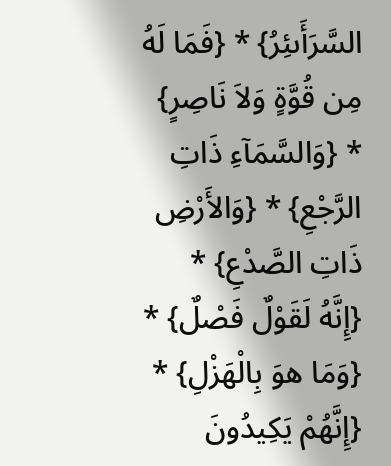السَّرَأَىئِرُ} * {فَمَا لَهُ مِن قُوَّةٍ وَلاَ نَاصِرٍ} * {وَالسَّمَآءِ ذَاتِ الرَّجْعِ} * {وَالأَرْضِ ذَاتِ الصَّدْعِ} * {إِنَّهُ لَقَوْلٌ فَصْلٌ} * {وَمَا هوَ بِالْهَزْلِ} * {إِنَّهُمْ يَكِيدُونَ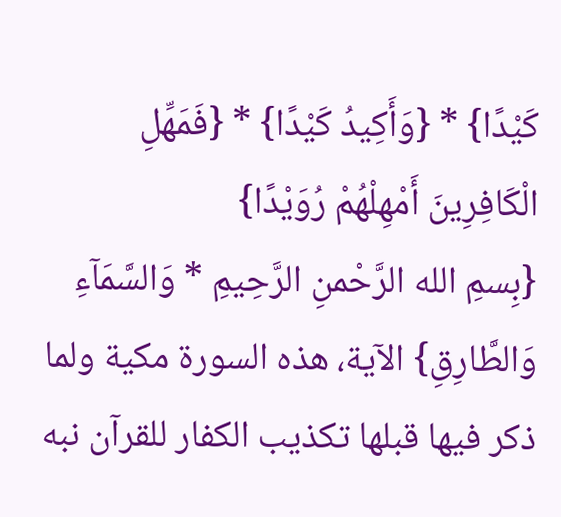كَيْدًا} * {وَأَكِيدُ كَيْدًا} * {فَمَهِّلِ الْكَافِرِينَ أَمْهِلْهُمْ رُوَيْدًا}
{بِسمِ الله الرَّحْمنِ الرَّحِيمِ * وَالسَّمَآءِ وَالطَّارِقِ} الآية، هذه السورة مكية ولما ذكر فيها قبلها تكذيب الكفار للقرآن نبه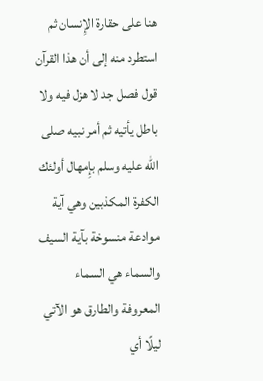هنا على حقارة الإِنسان ثم استطرد منه إلى أن هذا القرآن قول فصل جد لا هزل فيه ولا باطل يأتيه ثم أمر نبيه صلى الله عليه وسلم بإِمهال أولئك الكفرة المكذبين وهي آية موادعة منسوخة بآية السيف والسماء هي السماء المعروفة والطارق هو الآتي ليلًا أي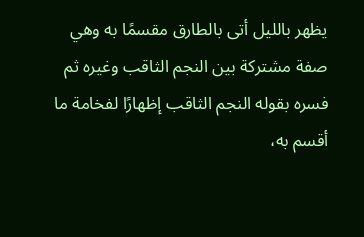يظهر بالليل أتى بالطارق مقسمًا به وهي صفة مشتركة بين النجم الثاقب وغيره ثم فسره بقوله النجم الثاقب إظهارًا لفخامة ما أقسم به،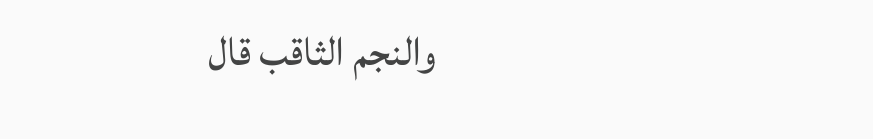والنجم الثاقب قال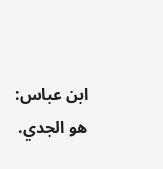ابن عباس: هو الجدي.